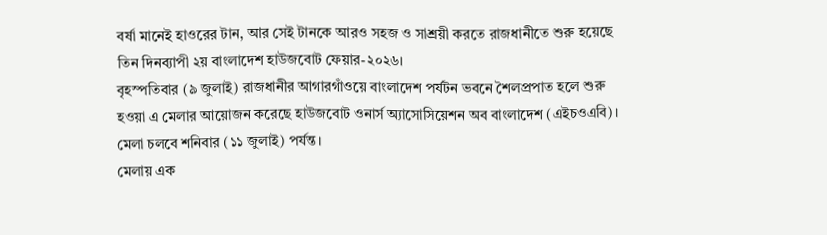বর্ষা মানেই হাওরের টান, আর সেই টানকে আরও সহজ ও সাশ্রয়ী করতে রাজধানীতে শুরু হয়েছে তিন দিনব্যাপী ২য় বাংলাদেশ হাউজবোট ফেয়ার-২০২৬।
বৃহস্পতিবার (৯ জুলাই) রাজধানীর আগারগাঁওয়ে বাংলাদেশ পর্যটন ভবনে শৈলপ্রপাত হলে শুরু হওয়া এ মেলার আয়োজন করেছে হাউজবোট ওনার্স অ্যাসোসিয়েশন অব বাংলাদেশ (এইচওএবি)। মেলা চলবে শনিবার (১১ জুলাই) পর্যন্ত।
মেলায় এক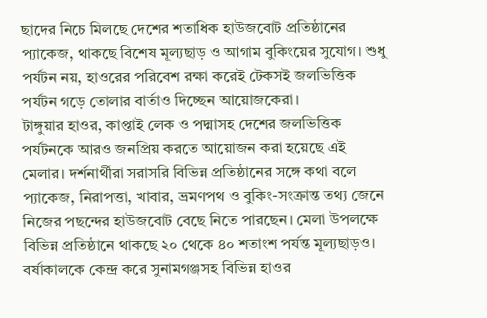ছাদের নিচে মিলছে দেশের শতাধিক হাউজবোট প্রতিষ্ঠানের প্যাকেজ, থাকছে বিশেষ মূল্যছাড় ও আগাম বুকিংয়ের সুযোগ। শুধু পর্যটন নয়, হাওরের পরিবেশ রক্ষা করেই টেকসই জলভিত্তিক পর্যটন গড়ে তোলার বার্তাও দিচ্ছেন আয়োজকেরা।
টাঙ্গুয়ার হাওর, কাপ্তাই লেক ও পদ্মাসহ দেশের জলভিত্তিক পর্যটনকে আরও জনপ্রিয় করতে আয়োজন করা হয়েছে এই মেলার। দর্শনার্থীরা সরাসরি বিভিন্ন প্রতিষ্ঠানের সঙ্গে কথা বলে প্যাকেজ, নিরাপত্তা, খাবার, ভ্রমণপথ ও বুকিং-সংক্রান্ত তথ্য জেনে নিজের পছন্দের হাউজবোট বেছে নিতে পারছেন। মেলা উপলক্ষে বিভিন্ন প্রতিষ্ঠানে থাকছে ২০ থেকে ৪০ শতাংশ পর্যন্ত মূল্যছাড়ও।
বর্ষাকালকে কেন্দ্র করে সুনামগঞ্জসহ বিভিন্ন হাওর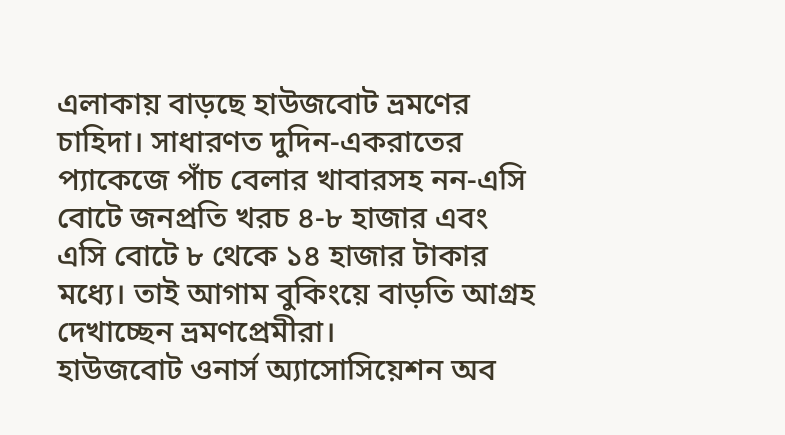এলাকায় বাড়ছে হাউজবোট ভ্রমণের চাহিদা। সাধারণত দুদিন-একরাতের প্যাকেজে পাঁচ বেলার খাবারসহ নন-এসি বোটে জনপ্রতি খরচ ৪-৮ হাজার এবং এসি বোটে ৮ থেকে ১৪ হাজার টাকার মধ্যে। তাই আগাম বুকিংয়ে বাড়তি আগ্রহ দেখাচ্ছেন ভ্রমণপ্রেমীরা।
হাউজবোট ওনার্স অ্যাসোসিয়েশন অব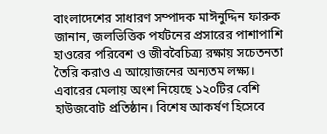বাংলাদেশের সাধারণ সম্পাদক মাঈনুদ্দিন ফারুক জানান, জলভিত্তিক পর্যটনের প্রসারের পাশাপাশি হাওরের পরিবেশ ও জীববৈচিত্র্য রক্ষায় সচেতনতা তৈরি করাও এ আয়োজনের অন্যতম লক্ষ্য। এবারের মেলায় অংশ নিয়েছে ১২০টির বেশি হাউজবোট প্রতিষ্ঠান। বিশেষ আকর্ষণ হিসেবে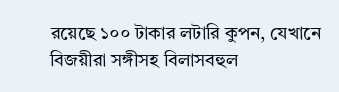রয়েছে ১০০ টাকার লটারি কুপন, যেখানে বিজয়ীরা সঙ্গীসহ বিলাসবহুল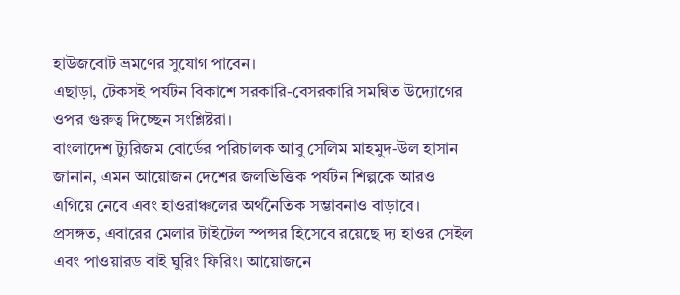হাউজবোট ভ্রমণের সুযোগ পাবেন।
এছাড়া, টেকসই পর্যটন বিকাশে সরকারি-বেসরকারি সমন্বিত উদ্যোগের ওপর গুরুত্ব দিচ্ছেন সংশ্লিষ্টরা।
বাংলাদেশ ট্যুরিজম বোর্ডের পরিচালক আবু সেলিম মাহমুদ-উল হাসান জানান, এমন আয়োজন দেশের জলভিত্তিক পর্যটন শিল্পকে আরও এগিয়ে নেবে এবং হাওরাঞ্চলের অর্থনৈতিক সম্ভাবনাও বাড়াবে।
প্রসঙ্গত, এবারের মেলার টাইটেল স্পন্সর হিসেবে রয়েছে দ্য হাওর সেইল এবং পাওয়ারড বাই ঘুরিং ফিরিং। আয়োজনে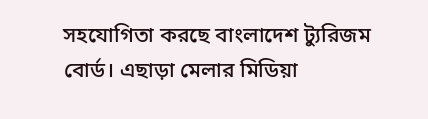সহযোগিতা করছে বাংলাদেশ ট্যুরিজম বোর্ড। এছাড়া মেলার মিডিয়া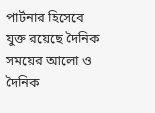পার্টনার হিসেবে যুক্ত রয়েছে দৈনিক সময়ের আলো ও দৈনিক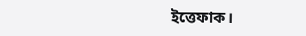ইত্তেফাক।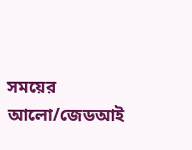সময়ের আলো/জেডআই